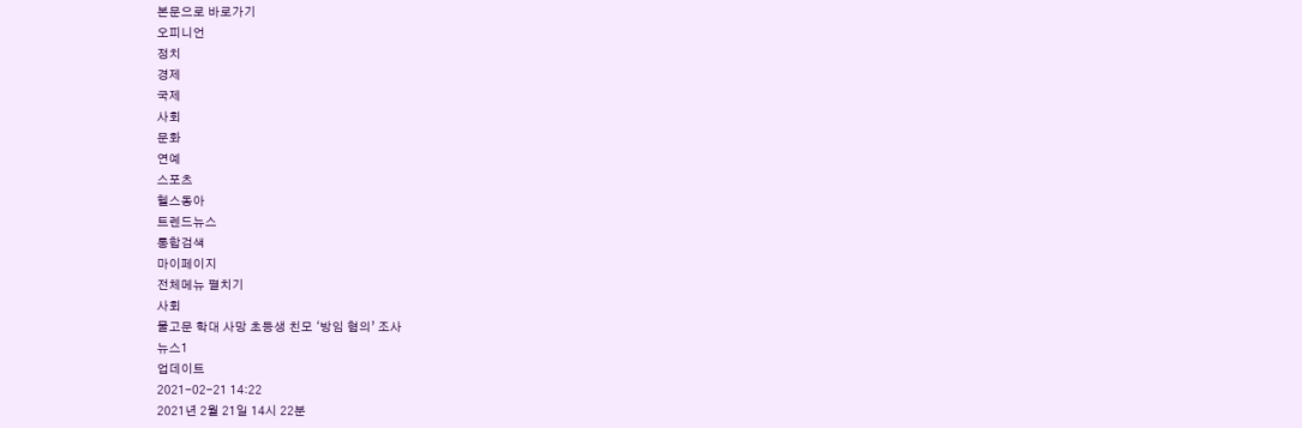본문으로 바로가기
오피니언
정치
경제
국제
사회
문화
연예
스포츠
헬스동아
트렌드뉴스
통합검색
마이페이지
전체메뉴 펼치기
사회
물고문 학대 사망 초등생 친모 ‘방임 혐의’ 조사
뉴스1
업데이트
2021-02-21 14:22
2021년 2월 21일 14시 22분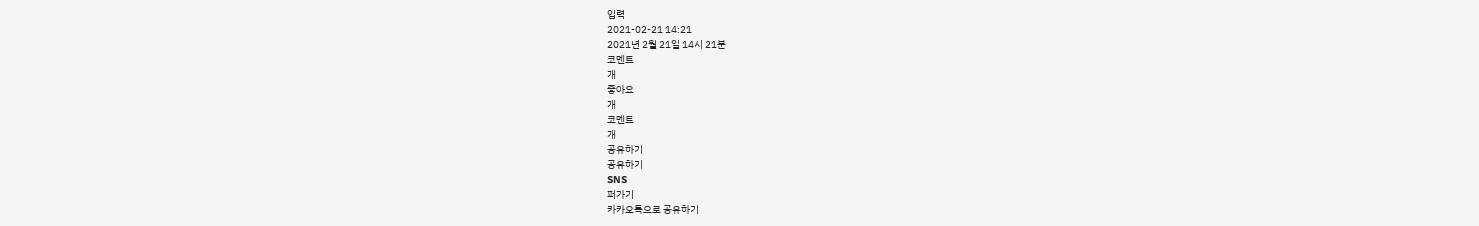입력
2021-02-21 14:21
2021년 2월 21일 14시 21분
코멘트
개
좋아요
개
코멘트
개
공유하기
공유하기
SNS
퍼가기
카카오톡으로 공유하기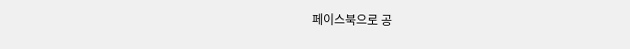페이스북으로 공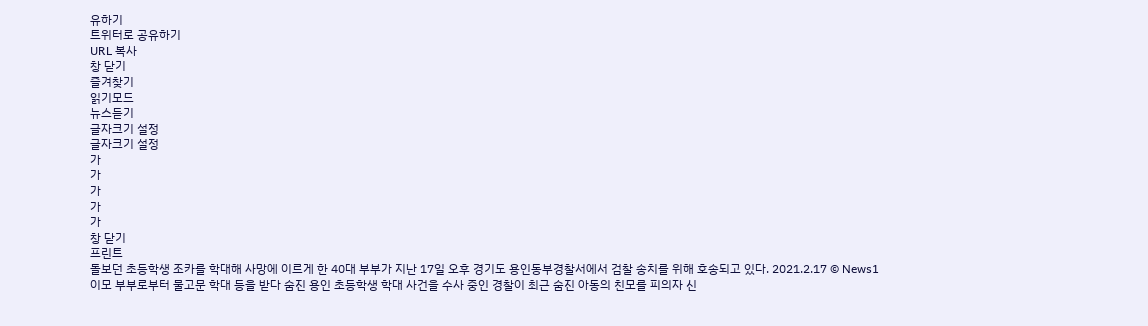유하기
트위터로 공유하기
URL 복사
창 닫기
즐겨찾기
읽기모드
뉴스듣기
글자크기 설정
글자크기 설정
가
가
가
가
가
창 닫기
프린트
돌보던 초등학생 조카를 학대해 사망에 이르게 한 40대 부부가 지난 17일 오후 경기도 용인동부경찰서에서 검찰 송치를 위해 호송되고 있다. 2021.2.17 © News1
이모 부부로부터 물고문 학대 등을 받다 숨진 용인 초등학생 학대 사건을 수사 중인 경찰이 최근 숨진 아동의 친모를 피의자 신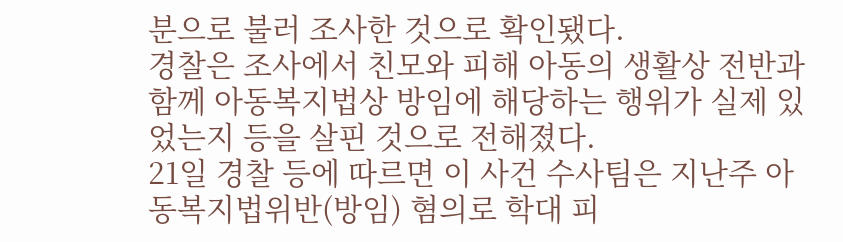분으로 불러 조사한 것으로 확인됐다.
경찰은 조사에서 친모와 피해 아동의 생활상 전반과 함께 아동복지법상 방임에 해당하는 행위가 실제 있었는지 등을 살핀 것으로 전해졌다.
21일 경찰 등에 따르면 이 사건 수사팀은 지난주 아동복지법위반(방임) 혐의로 학대 피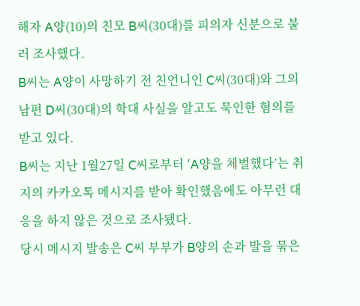해자 A양(10)의 친모 B씨(30대)를 피의자 신분으로 불러 조사했다.
B씨는 A양이 사망하기 전 친언니인 C씨(30대)와 그의 남편 D씨(30대)의 학대 사실을 알고도 묵인한 혐의를 받고 있다.
B씨는 지난 1월27일 C씨로부터 ‘A양을 체벌했다’는 취지의 카카오톡 메시지를 받아 확인했음에도 아무런 대응을 하지 않은 것으로 조사됐다.
당시 메시지 발송은 C씨 부부가 B양의 손과 발을 묶은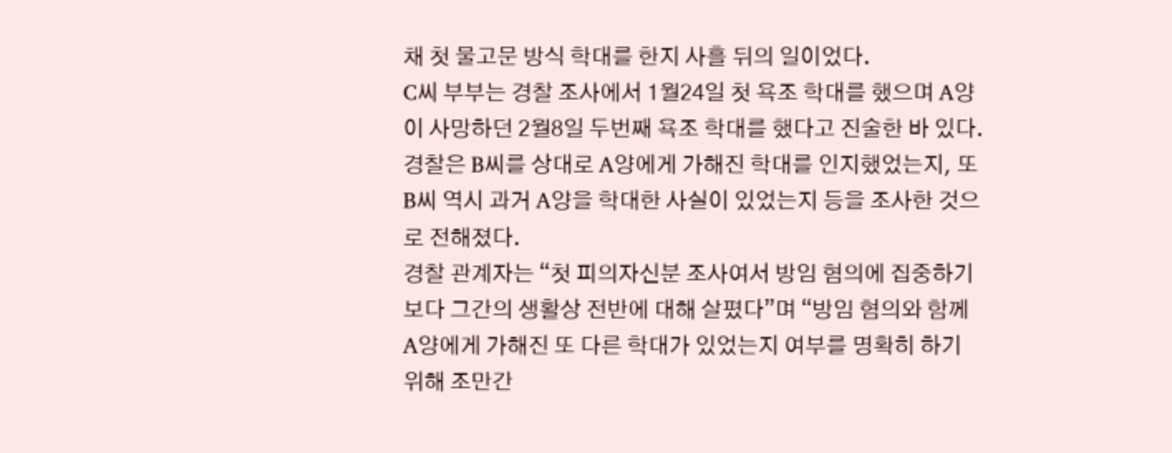채 첫 물고문 방식 학대를 한지 사흘 뒤의 일이었다.
C씨 부부는 경찰 조사에서 1월24일 첫 욕조 학대를 했으며 A양이 사망하던 2월8일 두번째 욕조 학대를 했다고 진술한 바 있다.
경찰은 B씨를 상대로 A양에게 가해진 학대를 인지했었는지, 또 B씨 역시 과거 A양을 학대한 사실이 있었는지 등을 조사한 것으로 전해졌다.
경찰 관계자는 “첫 피의자신분 조사여서 방임 혐의에 집중하기보다 그간의 생활상 전반에 대해 살폈다”며 “방임 혐의와 함께 A양에게 가해진 또 다른 학대가 있었는지 여부를 명확히 하기 위해 조만간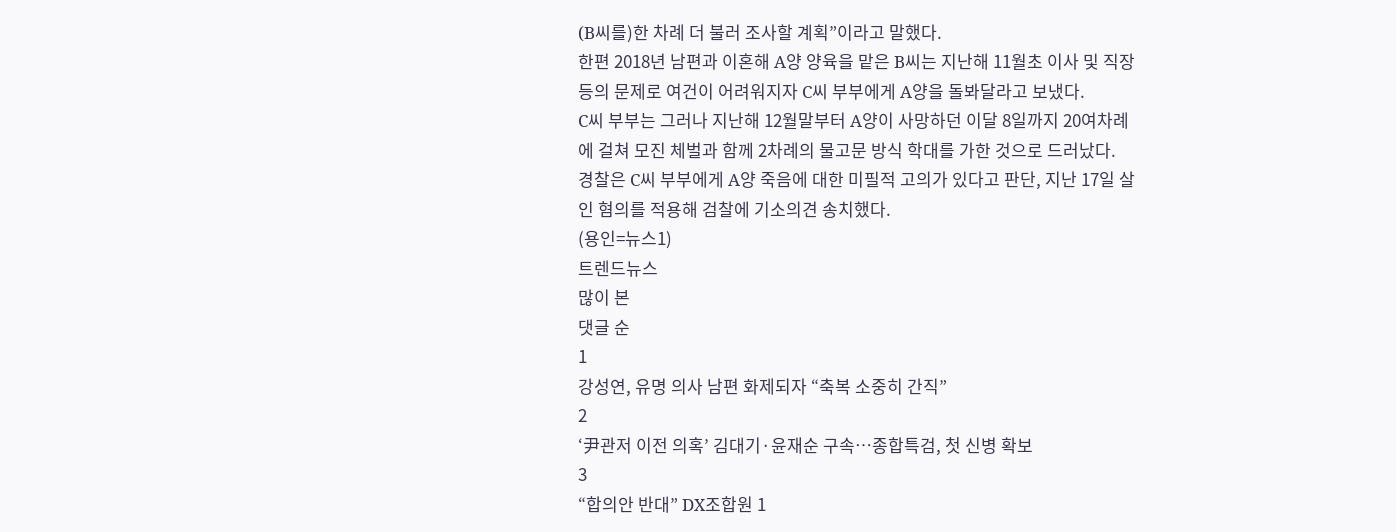(B씨를)한 차례 더 불러 조사할 계획”이라고 말했다.
한편 2018년 남편과 이혼해 A양 양육을 맡은 B씨는 지난해 11월초 이사 및 직장 등의 문제로 여건이 어려워지자 C씨 부부에게 A양을 돌봐달라고 보냈다.
C씨 부부는 그러나 지난해 12월말부터 A양이 사망하던 이달 8일까지 20여차례에 걸쳐 모진 체벌과 함께 2차례의 물고문 방식 학대를 가한 것으로 드러났다.
경찰은 C씨 부부에게 A양 죽음에 대한 미필적 고의가 있다고 판단, 지난 17일 살인 혐의를 적용해 검찰에 기소의견 송치했다.
(용인=뉴스1)
트렌드뉴스
많이 본
댓글 순
1
강성연, 유명 의사 남편 화제되자 “축복 소중히 간직”
2
‘尹관저 이전 의혹’ 김대기·윤재순 구속…종합특검, 첫 신병 확보
3
“합의안 반대” DX조합원 1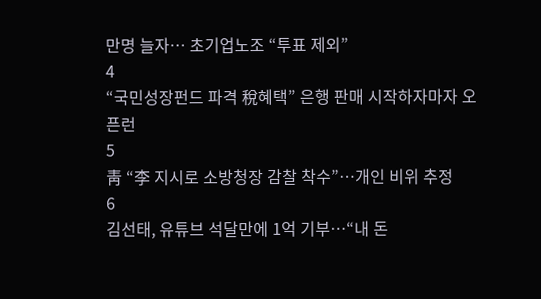만명 늘자… 초기업노조 “투표 제외”
4
“국민성장펀드 파격 稅혜택” 은행 판매 시작하자마자 오픈런
5
靑 “李 지시로 소방청장 감찰 착수”…개인 비위 추정
6
김선태, 유튜브 석달만에 1억 기부…“내 돈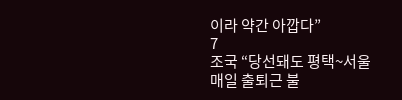이라 약간 아깝다”
7
조국 “당선돼도 평택~서울 매일 출퇴근 불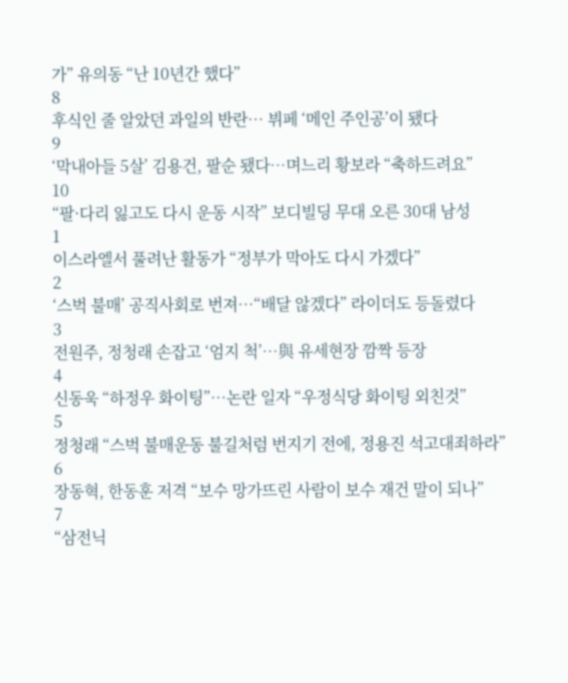가” 유의동 “난 10년간 했다”
8
후식인 줄 알았던 과일의 반란… 뷔페 ‘메인 주인공’이 됐다
9
‘막내아들 5살’ 김용건, 팔순 됐다…며느리 황보라 “축하드려요”
10
“팔·다리 잃고도 다시 운동 시작” 보디빌딩 무대 오른 30대 남성
1
이스라엘서 풀려난 활동가 “정부가 막아도 다시 가겠다”
2
‘스벅 불매’ 공직사회로 번져…“배달 않겠다” 라이더도 등돌렸다
3
전원주, 정청래 손잡고 ‘엄지 척’…與 유세현장 깜짝 등장
4
신동욱 “하정우 화이팅”…논란 일자 “우정식당 화이팅 외친것”
5
정청래 “스벅 불매운동 불길처럼 번지기 전에, 정용진 석고대죄하라”
6
장동혁, 한동훈 저격 “보수 망가뜨린 사람이 보수 재건 말이 되나”
7
“삼전닉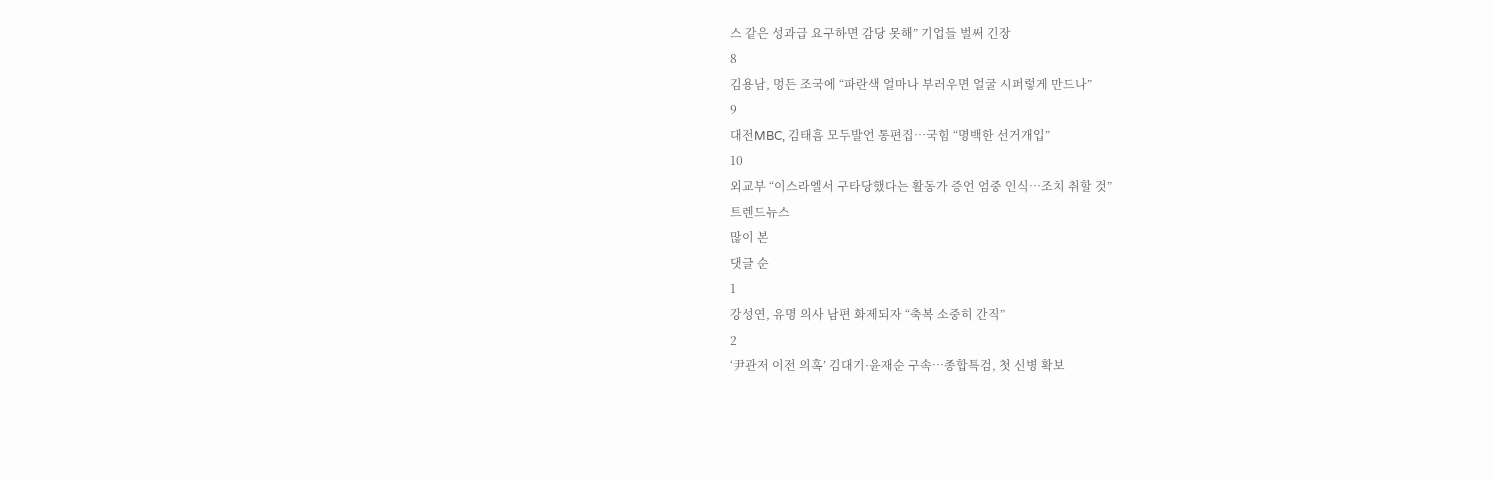스 같은 성과급 요구하면 감당 못해” 기업들 벌써 긴장
8
김용남, 멍든 조국에 “파란색 얼마나 부러우면 얼굴 시퍼렇게 만드나”
9
대전MBC, 김태흠 모두발언 통편집…국힘 “명백한 선거개입”
10
외교부 “이스라엘서 구타당했다는 활동가 증언 엄중 인식…조치 취할 것”
트렌드뉴스
많이 본
댓글 순
1
강성연, 유명 의사 남편 화제되자 “축복 소중히 간직”
2
‘尹관저 이전 의혹’ 김대기·윤재순 구속…종합특검, 첫 신병 확보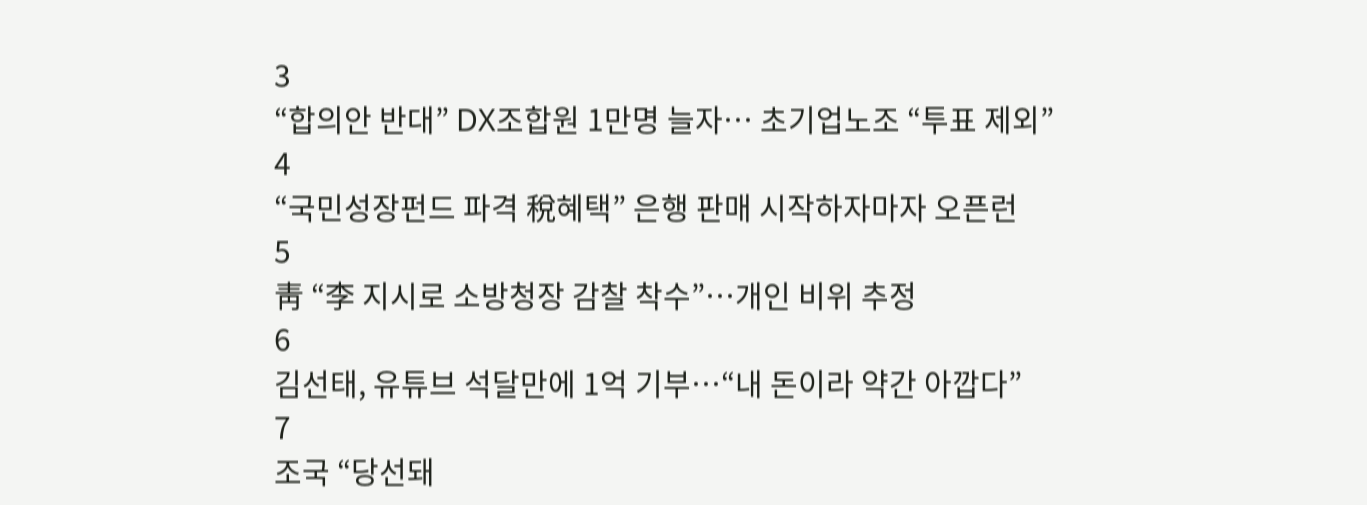3
“합의안 반대” DX조합원 1만명 늘자… 초기업노조 “투표 제외”
4
“국민성장펀드 파격 稅혜택” 은행 판매 시작하자마자 오픈런
5
靑 “李 지시로 소방청장 감찰 착수”…개인 비위 추정
6
김선태, 유튜브 석달만에 1억 기부…“내 돈이라 약간 아깝다”
7
조국 “당선돼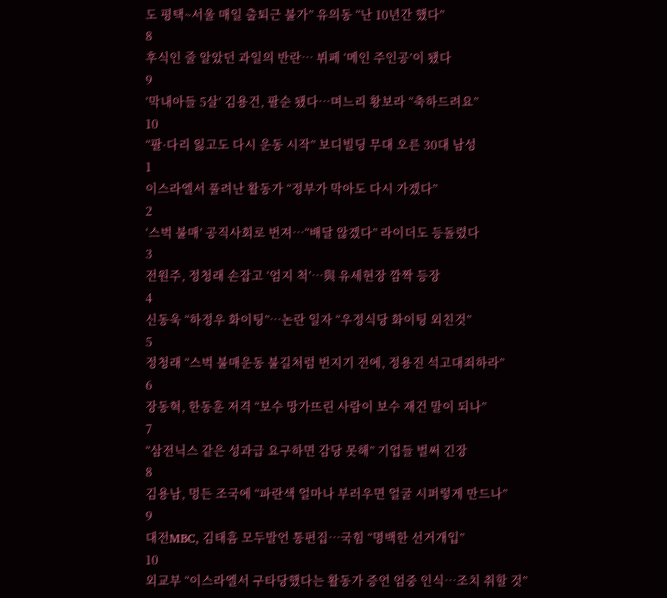도 평택~서울 매일 출퇴근 불가” 유의동 “난 10년간 했다”
8
후식인 줄 알았던 과일의 반란… 뷔페 ‘메인 주인공’이 됐다
9
‘막내아들 5살’ 김용건, 팔순 됐다…며느리 황보라 “축하드려요”
10
“팔·다리 잃고도 다시 운동 시작” 보디빌딩 무대 오른 30대 남성
1
이스라엘서 풀려난 활동가 “정부가 막아도 다시 가겠다”
2
‘스벅 불매’ 공직사회로 번져…“배달 않겠다” 라이더도 등돌렸다
3
전원주, 정청래 손잡고 ‘엄지 척’…與 유세현장 깜짝 등장
4
신동욱 “하정우 화이팅”…논란 일자 “우정식당 화이팅 외친것”
5
정청래 “스벅 불매운동 불길처럼 번지기 전에, 정용진 석고대죄하라”
6
장동혁, 한동훈 저격 “보수 망가뜨린 사람이 보수 재건 말이 되나”
7
“삼전닉스 같은 성과급 요구하면 감당 못해” 기업들 벌써 긴장
8
김용남, 멍든 조국에 “파란색 얼마나 부러우면 얼굴 시퍼렇게 만드나”
9
대전MBC, 김태흠 모두발언 통편집…국힘 “명백한 선거개입”
10
외교부 “이스라엘서 구타당했다는 활동가 증언 엄중 인식…조치 취할 것”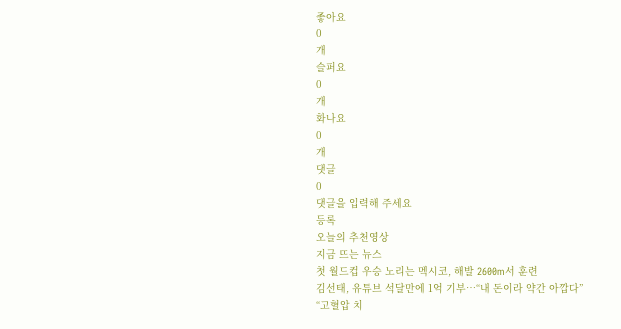좋아요
0
개
슬퍼요
0
개
화나요
0
개
댓글
0
댓글을 입력해 주세요
등록
오늘의 추천영상
지금 뜨는 뉴스
첫 월드컵 우승 노리는 멕시코, 해발 2600m서 훈련
김선태, 유튜브 석달만에 1억 기부…“내 돈이라 약간 아깝다”
“고혈압 치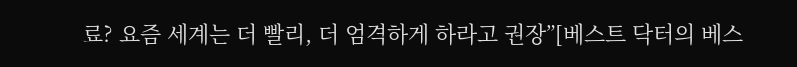료? 요즘 세계는 더 빨리, 더 엄격하게 하라고 권장”[베스트 닥터의 베스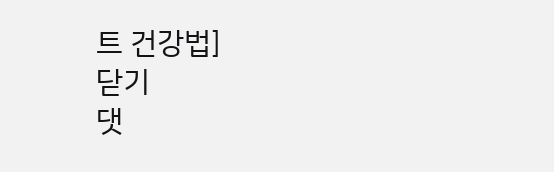트 건강법]
닫기
댓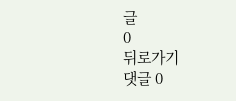글
0
뒤로가기
댓글 0